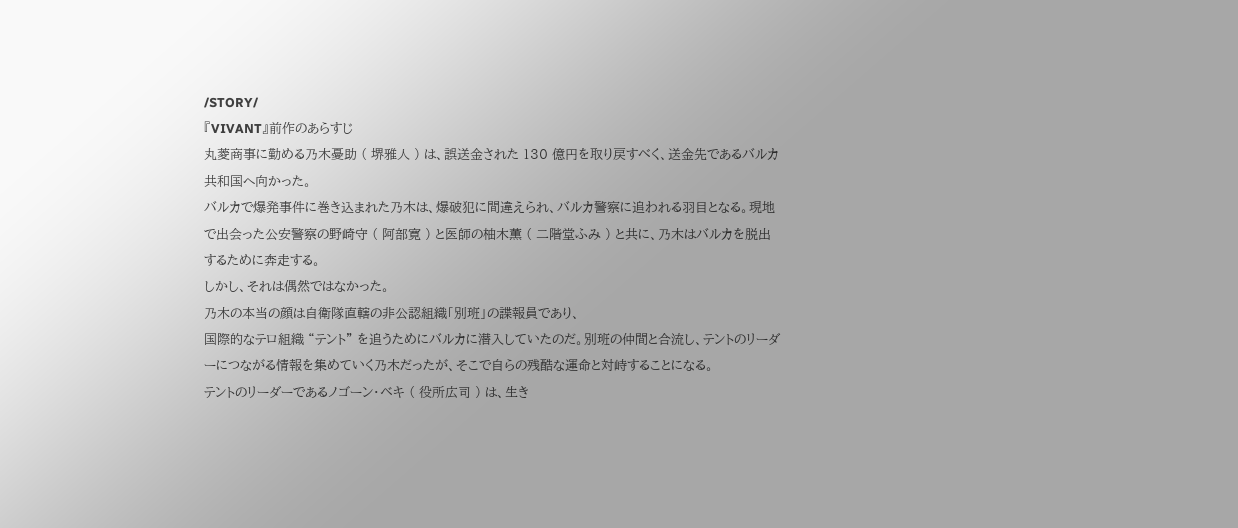/STORY/
『VIVANT』前作のあらすじ
丸菱商事に勤める乃木憂助 ( 堺雅人 ) は、誤送金された 130 億円を取り戻すべく、送金先であるバルカ共和国へ向かった。
バルカで爆発事件に巻き込まれた乃木は、爆破犯に間違えられ、バルカ警察に追われる羽目となる。現地で出会った公安警察の野崎守 ( 阿部寛 ) と医師の柚木薫 ( 二階堂ふみ ) と共に、乃木はバルカを脱出するために奔走する。
しかし、それは偶然ではなかった。
乃木の本当の顔は自衛隊直轄の非公認組織「別班」の諜報員であり、
国際的なテロ組織 “テント” を追うためにバルカに潜入していたのだ。別班の仲間と合流し、テントのリーダーにつながる情報を集めていく乃木だったが、そこで自らの残酷な運命と対峙することになる。
テントのリーダーであるノゴーン・ベキ ( 役所広司 ) は、生き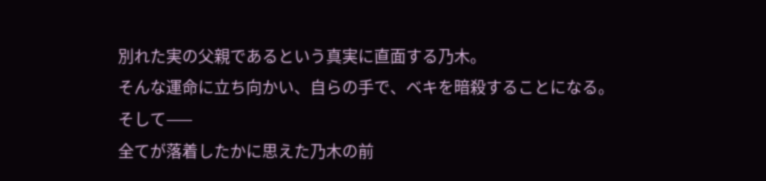別れた実の父親であるという真実に直面する乃木。
そんな運命に立ち向かい、自らの手で、ベキを暗殺することになる。
そして⸺
全てが落着したかに思えた乃木の前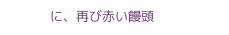に、再び赤い饅頭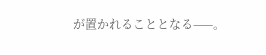が置かれることとなる⸺。